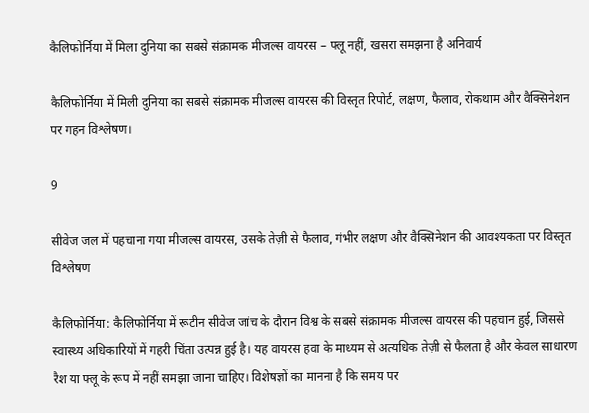कैलिफोर्निया में मिला दुनिया का सबसे संक्रामक मीजल्स वायरस – फ्लू नहीं, खसरा समझना है अनिवार्य

कैलिफोर्निया में मिली दुनिया का सबसे संक्रामक मीजल्स वायरस की विस्तृत रिपोर्ट, लक्षण, फैलाव, रोकथाम और वैक्सिनेशन पर गहन विश्लेषण।

9

सीवेज जल में पहचाना गया मीजल्स वायरस, उसके तेज़ी से फैलाव, गंभीर लक्षण और वैक्सिनेशन की आवश्यकता पर विस्तृत विश्लेषण

कैलिफोर्निया: कैलिफोर्निया में रूटीन सीवेज जांच के दौरान विश्व के सबसे संक्रामक मीजल्स वायरस की पहचान हुई, जिससे स्वास्थ्य अधिकारियों में गहरी चिंता उत्पन्न हुई है। यह वायरस हवा के माध्यम से अत्यधिक तेज़ी से फैलता है और केवल साधारण रैश या फ्लू के रूप में नहीं समझा जाना चाहिए। विशेषज्ञों का मानना है कि समय पर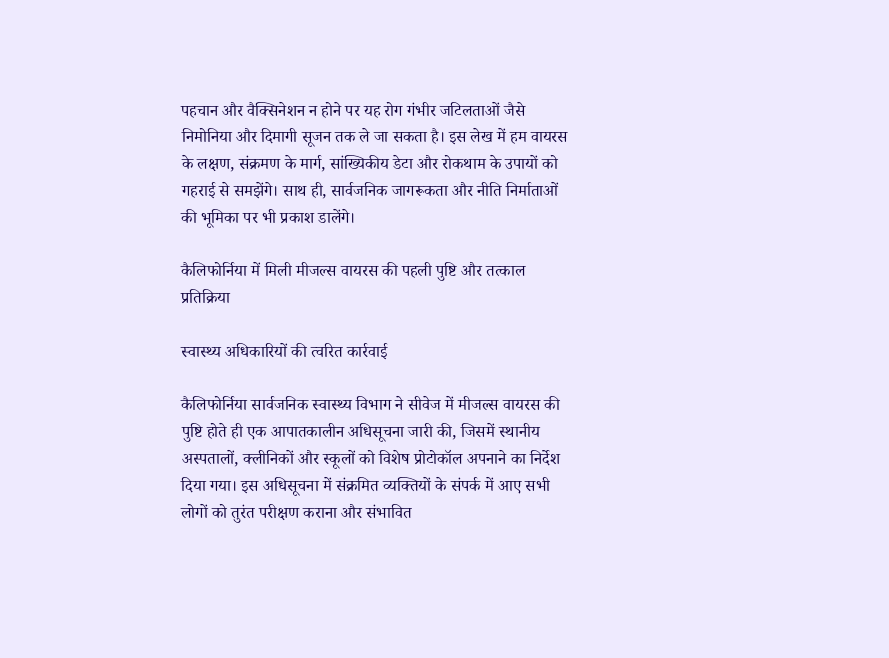पहचान और वैक्सिनेशन न होने पर यह रोग गंभीर जटिलताओं जैसे निमोनिया और दिमागी सूजन तक ले जा सकता है। इस लेख में हम वायरस के लक्षण, संक्रमण के मार्ग, सांख्यिकीय डेटा और रोकथाम के उपायों को गहराई से समझेंगे। साथ ही, सार्वजनिक जागरूकता और नीति निर्माताओं की भूमिका पर भी प्रकाश डालेंगे।

कैलिफोर्निया में मिली मीजल्स वायरस की पहली पुष्टि और तत्काल प्रतिक्रिया

स्वास्थ्य अधिकारियों की त्वरित कार्रवाई

कैलिफोर्निया सार्वजनिक स्वास्थ्य विभाग ने सीवेज में मीजल्स वायरस की पुष्टि होते ही एक आपातकालीन अधिसूचना जारी की, जिसमें स्थानीय अस्पतालों, क्लीनिकों और स्कूलों को विशेष प्रोटोकॉल अपनाने का निर्देश दिया गया। इस अधिसूचना में संक्रमित व्यक्तियों के संपर्क में आए सभी लोगों को तुरंत परीक्षण कराना और संभावित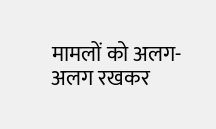मामलों को अलग-अलग रखकर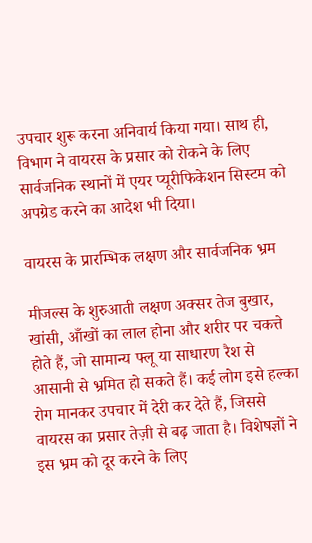उपचार शुरू करना अनिवार्य किया गया। साथ ही, विभाग ने वायरस के प्रसार को रोकने के लिए सार्वजनिक स्थानों में एयर प्यूरीफिकेशन सिस्टम को अपग्रेड करने का आदेश भी दिया।

वायरस के प्रारम्भिक लक्षण और सार्वजनिक भ्रम

मीजल्स के शुरुआती लक्षण अक्सर तेज बुखार, खांसी, आँखों का लाल होना और शरीर पर चकत्ते होते हैं, जो सामान्य फ्लू या साधारण रैश से आसानी से भ्रमित हो सकते हैं। कई लोग इसे हल्का रोग मानकर उपचार में देरी कर देते हैं, जिससे वायरस का प्रसार तेज़ी से बढ़ जाता है। विशेषज्ञों ने इस भ्रम को दूर करने के लिए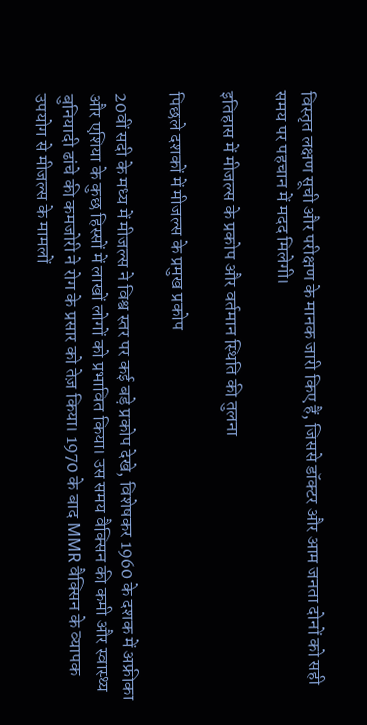विस्तृत लक्षण सूची और परीक्षण के मानक जारी किए हैं, जिससे डॉक्टर और आम जनता दोनों को सही समय पर पहचान में मदद मिलेगी।

इतिहास में मीजल्स के प्रकोप और वर्तमान स्थिति की तुलना

पिछले दशकों में मीजल्स के प्रमुख प्रकोप

20वीं सदी के मध्य में मीजल्स ने विश्व स्तर पर कई बड़े प्रकोप देखे, विशेषकर 1960 के दशक में अफ्रीका और एशिया के कुछ हिस्सों में लाखों लोगों को प्रभावित किया। उस समय वैक्सिन की कमी और स्वास्थ्य बुनियादी ढांचे की कमजोरी ने रोग के प्रसार को तेज़ किया। 1970 के बाद MMR वैक्सिन के व्यापक उपयोग से मीजल्स के मामलों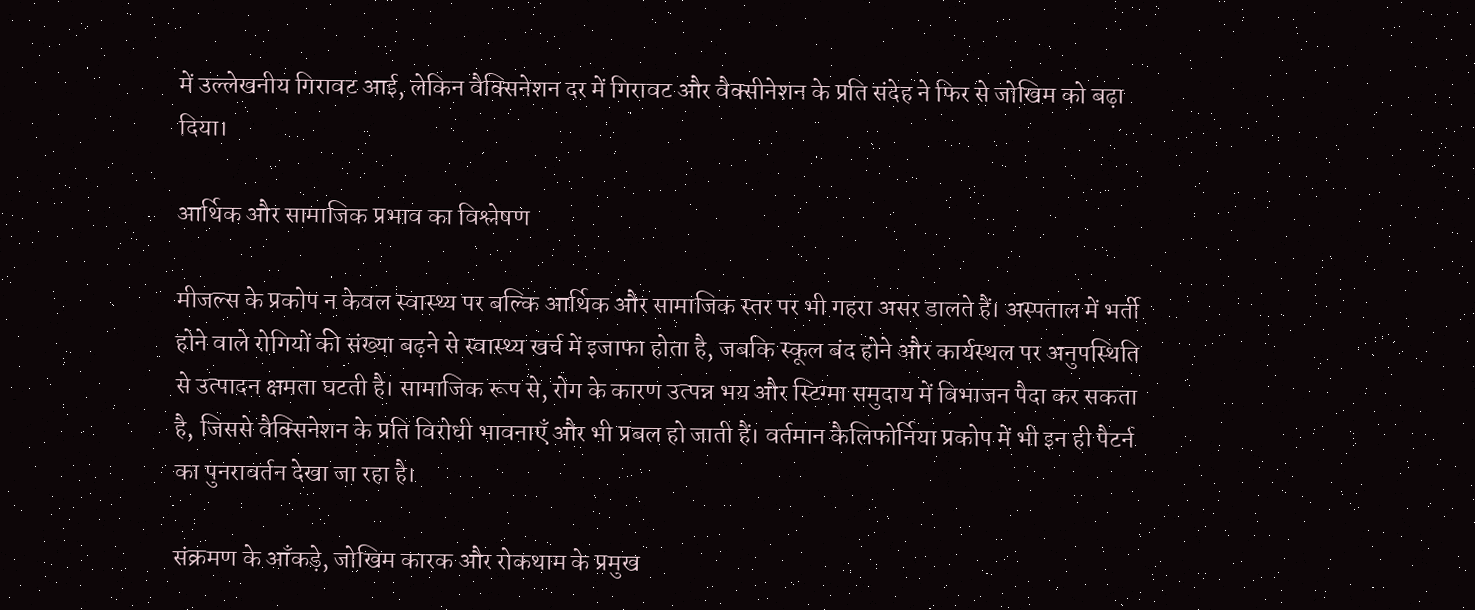में उल्लेखनीय गिरावट आई, लेकिन वैक्सिनेशन दर में गिरावट और वैक्सीनेशन के प्रति संदेह ने फिर से जोखिम को बढ़ा दिया।

आर्थिक और सामाजिक प्रभाव का विश्लेषण

मीजल्स के प्रकोप न केवल स्वास्थ्य पर बल्कि आर्थिक और सामाजिक स्तर पर भी गहरा असर डालते हैं। अस्पताल में भर्ती होने वाले रोगियों की संख्या बढ़ने से स्वास्थ्य खर्च में इजाफा होता है, जबकि स्कूल बंद होने और कार्यस्थल पर अनुपस्थिति से उत्पादन क्षमता घटती है। सामाजिक रूप से, रोग के कारण उत्पन्न भय और स्टिग्मा समुदाय में विभाजन पैदा कर सकता है, जिससे वैक्सिनेशन के प्रति विरोधी भावनाएँ और भी प्रबल हो जाती हैं। वर्तमान कैलिफोर्निया प्रकोप में भी इन ही पैटर्न का पुनरावर्तन देखा जा रहा है।

संक्रमण के आँकड़े, जोखिम कारक और रोकथाम के प्रमुख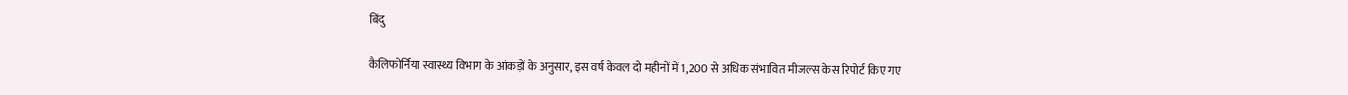बिंदु

कैलिफोर्निया स्वास्थ्य विभाग के आंकड़ों के अनुसार, इस वर्ष केवल दो महीनों में 1,200 से अधिक संभावित मीजल्स केस रिपोर्ट किए गए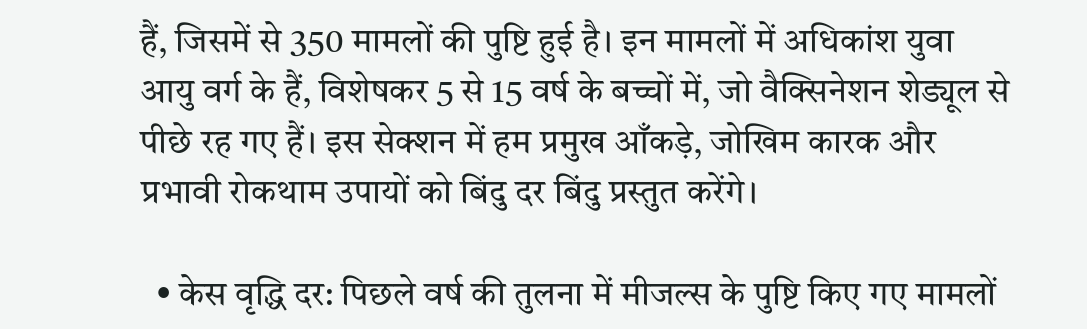हैं, जिसमें से 350 मामलों की पुष्टि हुई है। इन मामलों में अधिकांश युवा आयु वर्ग के हैं, विशेषकर 5 से 15 वर्ष के बच्चों में, जो वैक्सिनेशन शेड्यूल से पीछे रह गए हैं। इस सेक्शन में हम प्रमुख आँकड़े, जोखिम कारक और प्रभावी रोकथाम उपायों को बिंदु दर बिंदु प्रस्तुत करेंगे।

  • केस वृद्धि दर: पिछले वर्ष की तुलना में मीजल्स के पुष्टि किए गए मामलों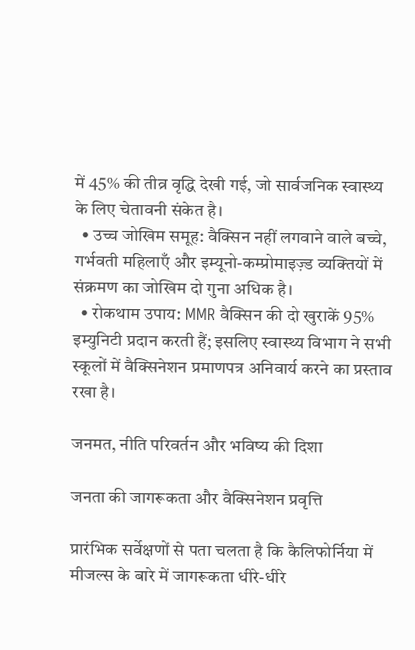में 45% की तीव्र वृद्धि देखी गई, जो सार्वजनिक स्वास्थ्य के लिए चेतावनी संकेत है।
  • उच्च जोखिम समूह: वैक्सिन नहीं लगवाने वाले बच्चे, गर्भवती महिलाएँ और इम्यूनो-कम्प्रोमाइज़्ड व्यक्तियों में संक्रमण का जोखिम दो गुना अधिक है।
  • रोकथाम उपाय: MMR वैक्सिन की दो खुराकें 95% इम्युनिटी प्रदान करती हैं; इसलिए स्वास्थ्य विभाग ने सभी स्कूलों में वैक्सिनेशन प्रमाणपत्र अनिवार्य करने का प्रस्ताव रखा है।

जनमत, नीति परिवर्तन और भविष्य की दिशा

जनता की जागरूकता और वैक्सिनेशन प्रवृत्ति

प्रारंभिक सर्वेक्षणों से पता चलता है कि कैलिफोर्निया में मीजल्स के बारे में जागरूकता धीरे-धीरे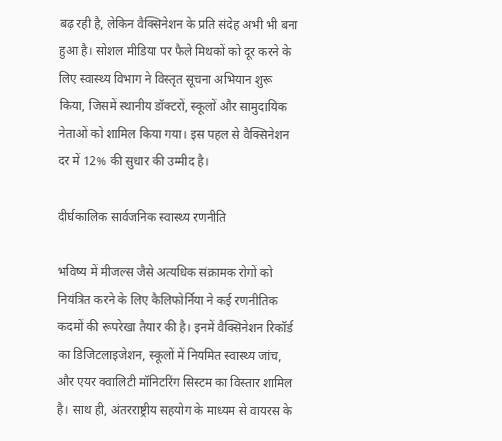बढ़ रही है, लेकिन वैक्सिनेशन के प्रति संदेह अभी भी बना हुआ है। सोशल मीडिया पर फैले मिथकों को दूर करने के लिए स्वास्थ्य विभाग ने विस्तृत सूचना अभियान शुरू किया, जिसमें स्थानीय डॉक्टरों, स्कूलों और सामुदायिक नेताओं को शामिल किया गया। इस पहल से वैक्सिनेशन दर में 12% की सुधार की उम्मीद है।

दीर्घकालिक सार्वजनिक स्वास्थ्य रणनीति

भविष्य में मीजल्स जैसे अत्यधिक संक्रामक रोगों को नियंत्रित करने के लिए कैलिफोर्निया ने कई रणनीतिक कदमों की रूपरेखा तैयार की है। इनमें वैक्सिनेशन रिकॉर्ड का डिजिटलाइजेशन, स्कूलों में नियमित स्वास्थ्य जांच, और एयर क्वालिटी मॉनिटरिंग सिस्टम का विस्तार शामिल है। साथ ही, अंतरराष्ट्रीय सहयोग के माध्यम से वायरस के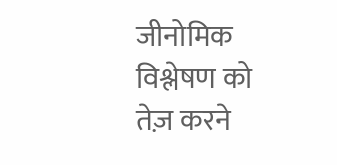जीनोमिक विश्लेषण को तेज़ करने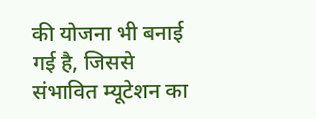की योजना भी बनाई गई है, जिससे संभावित म्यूटेशन का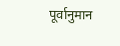पूर्वानुमान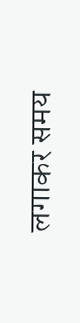लगाकर समय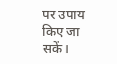पर उपाय किए जा सकें।